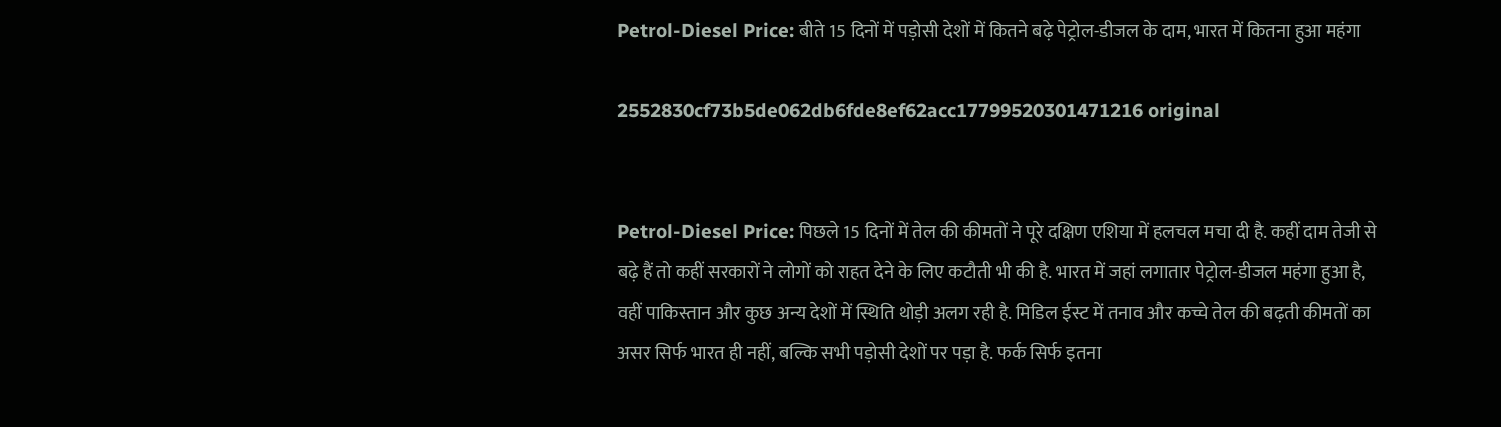Petrol-Diesel Price: बीते 15 दिनों में पड़ोसी देशों में कितने बढ़े पेट्रोल-डीजल के दाम, भारत में कितना हुआ महंगा

2552830cf73b5de062db6fde8ef62acc17799520301471216 original


Petrol-Diesel Price: पिछले 15 दिनों में तेल की कीमतों ने पूरे दक्षिण एशिया में हलचल मचा दी है. कहीं दाम तेजी से बढ़े हैं तो कहीं सरकारों ने लोगों को राहत देने के लिए कटौती भी की है. भारत में जहां लगातार पेट्रोल-डीजल महंगा हुआ है, वहीं पाकिस्तान और कुछ अन्य देशों में स्थिति थोड़ी अलग रही है. मिडिल ईस्ट में तनाव और कच्चे तेल की बढ़ती कीमतों का असर सिर्फ भारत ही नहीं, बल्कि सभी पड़ोसी देशों पर पड़ा है. फर्क सिर्फ इतना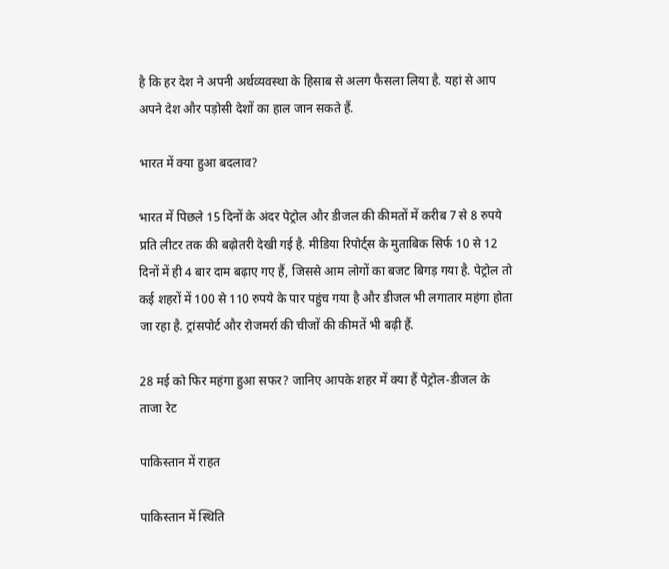है कि हर देश ने अपनी अर्थव्यवस्था के हिसाब से अलग फैसला लिया है. यहां से आप अपने देश और पड़ोसी देशों का हाल जान सकते हैं.

भारत में क्या हुआ बदलाव?

भारत में पिछले 15 दिनों के अंदर पेट्रोल और डीजल की कीमतों में करीब 7 से 8 रुपये प्रति लीटर तक की बढ़ोतरी देखी गई है. मीडिया रिपोर्ट्स के मुताबिक सिर्फ 10 से 12 दिनों में ही 4 बार दाम बढ़ाए गए हैं, जिससे आम लोगों का बजट बिगड़ गया है. पेट्रोल तो कई शहरों में 100 से 110 रुपये के पार पहुंच गया है और डीजल भी लगातार महंगा होता जा रहा है. ट्रांसपोर्ट और रोजमर्रा की चीजों की कीमतें भी बढ़ी हैं.

28 मई को फिर महंगा हुआ सफर? जानिए आपके शहर में क्या हैं पेट्रोल-डीजल के ताजा रेट

पाकिस्तान में राहत

पाकिस्तान में स्थिति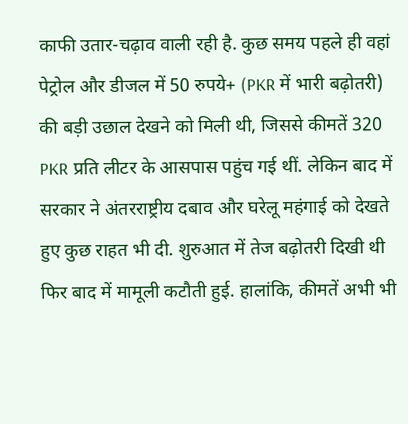काफी उतार-चढ़ाव वाली रही है. कुछ समय पहले ही वहां पेट्रोल और डीजल में 50 रुपये+ (PKR में भारी बढ़ोतरी) की बड़ी उछाल देखने को मिली थी, जिससे कीमतें 320 PKR प्रति लीटर के आसपास पहुंच गई थीं. लेकिन बाद में सरकार ने अंतरराष्ट्रीय दबाव और घरेलू महंगाई को देखते हुए कुछ राहत भी दी. शुरुआत में तेज बढ़ोतरी दिखी थी फिर बाद में मामूली कटौती हुई. हालांकि, कीमतें अभी भी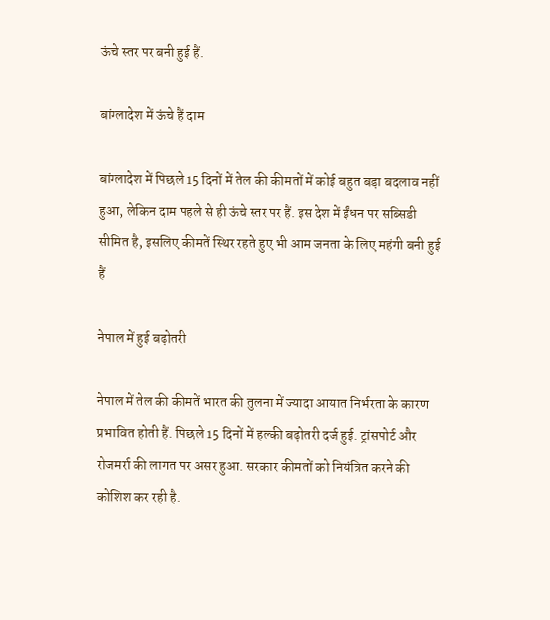ऊंचे स्तर पर बनी हुई हैं.

बांग्लादेश में ऊंचे हैं दाम

बांग्लादेश में पिछले 15 दिनों में तेल की कीमतों में कोई बहुत बड़ा बदलाव नहीं हुआ, लेकिन दाम पहले से ही ऊंचे स्तर पर हैं. इस देश में ईंधन पर सब्सिडी सीमित है, इसलिए कीमतें स्थिर रहते हुए भी आम जनता के लिए महंगी बनी हुई हैं

नेपाल में हुई बढ़ोतरी

नेपाल में तेल की कीमतें भारत की तुलना में ज्यादा आयात निर्भरता के कारण प्रभावित होती हैं. पिछले 15 दिनों में हल्की बढ़ोतरी दर्ज हुई. ट्रांसपोर्ट और रोजमर्रा की लागत पर असर हुआ. सरकार कीमतों को नियंत्रित करने की कोशिश कर रही है.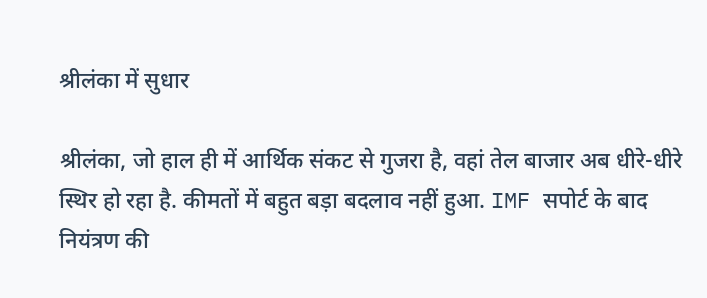श्रीलंका में सुधार

श्रीलंका, जो हाल ही में आर्थिक संकट से गुजरा है, वहां तेल बाजार अब धीरे-धीरे स्थिर हो रहा है. कीमतों में बहुत बड़ा बदलाव नहीं हुआ. IMF सपोर्ट के बाद नियंत्रण की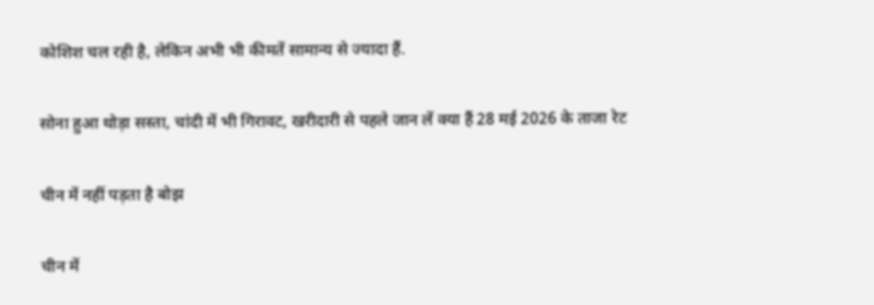कोशिश चल रही है, लेकिन अभी भी कीमतें सामान्य से ज्यादा हैं.

सोना हुआ थोड़ा सस्ता, चांदी में भी गिरावट, खरीदारी से पहले जान लें क्या हैं 28 मई 2026 के ताजा रेट

चीन में नहीं पड़ता है बोझ

चीन में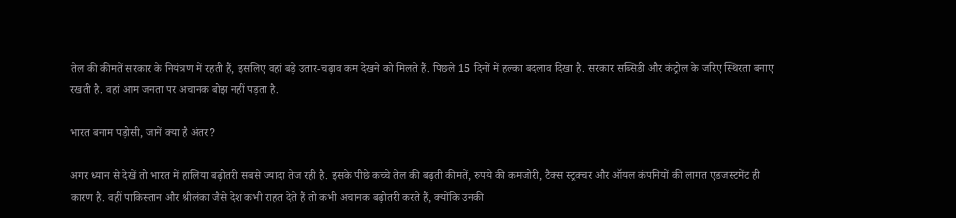तेल की कीमतें सरकार के नियंत्रण में रहती हैं, इसलिए वहां बड़े उतार-चढ़ाव कम देखने को मिलते हैं. पिछले 15 दिनों में हल्का बदलाव दिखा है. सरकार सब्सिडी और कंट्रोल के जरिए स्थिरता बनाए रखती है. वहां आम जनता पर अचानक बोझ नहीं पड़ता है.

भारत बनाम पड़ोसी, जानें क्या है अंतर?

अगर ध्यान से देखें तो भारत में हालिया बढ़ोतरी सबसे ज्यादा तेज रही है. इसके पीछे कच्चे तेल की बढ़ती कीमतें, रुपये की कमजोरी, टैक्स स्ट्रक्चर और ऑयल कंपनियों की लागत एडजस्टमेंट ही कारण है. वहीं पाकिस्तान और श्रीलंका जैसे देश कभी राहत देते हैं तो कभी अचानक बढ़ोतरी करते हैं, क्योंकि उनकी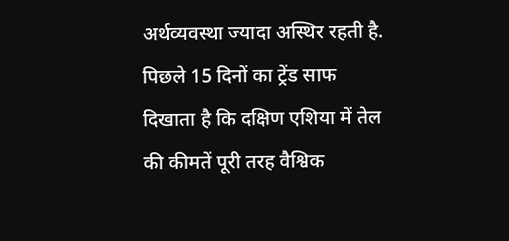अर्थव्यवस्था ज्यादा अस्थिर रहती है. पिछले 15 दिनों का ट्रेंड साफ दिखाता है कि दक्षिण एशिया में तेल की कीमतें पूरी तरह वैश्विक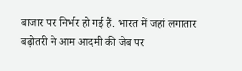बाजार पर निर्भर हो गई हैं. भारत में जहां लगातार बढ़ोतरी ने आम आदमी की जेब पर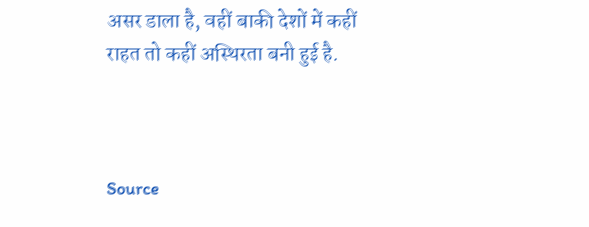असर डाला है, वहीं बाकी देशों में कहीं राहत तो कहीं अस्थिरता बनी हुई है.



Source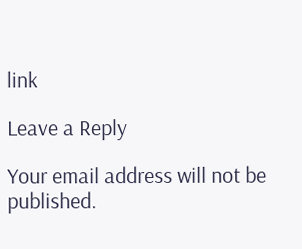link

Leave a Reply

Your email address will not be published.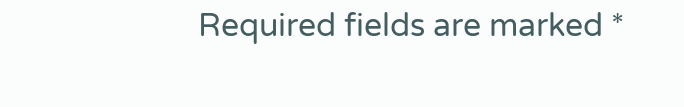Required fields are marked *